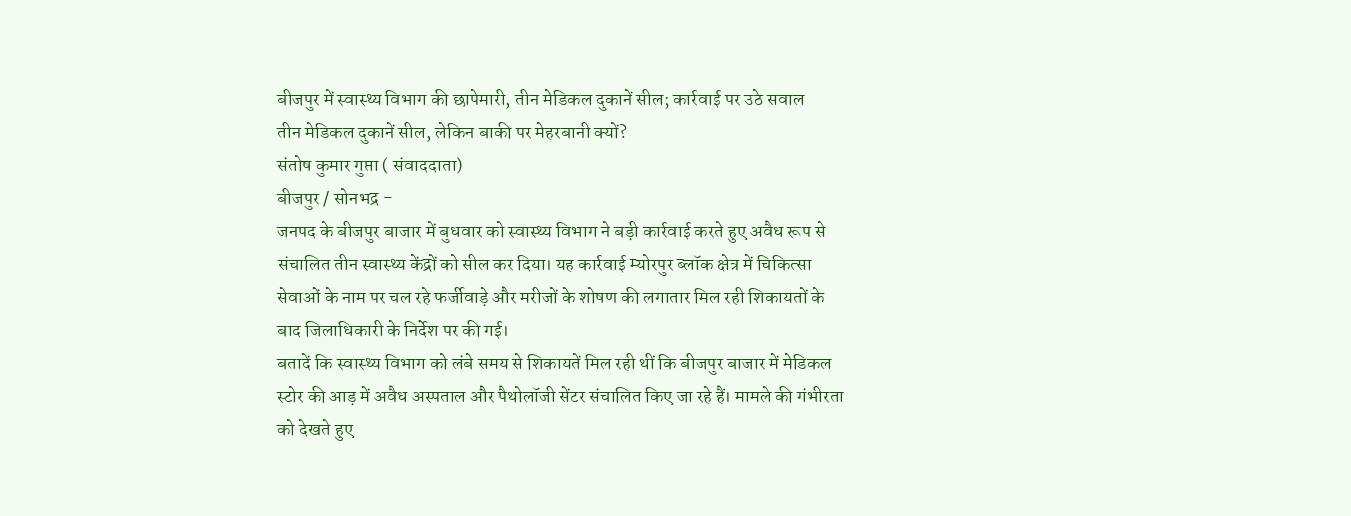बीजपुर में स्वास्थ्य विभाग की छापेमारी, तीन मेडिकल दुकानें सील; कार्रवाई पर उठे सवाल
तीन मेडिकल दुकानें सील, लेकिन बाकी पर मेहरबानी क्यों?
संतोष कुमार गुप्ता ( संवाददाता)
बीजपुर / सोनभद्र -
जनपद के बीजपुर बाजार में बुधवार को स्वास्थ्य विभाग ने बड़ी कार्रवाई करते हुए अवैध रूप से संचालित तीन स्वास्थ्य केंद्रों को सील कर दिया। यह कार्रवाई म्योरपुर ब्लॉक क्षेत्र में चिकित्सा सेवाओं के नाम पर चल रहे फर्जीवाड़े और मरीजों के शोषण की लगातार मिल रही शिकायतों के बाद जिलाधिकारी के निर्देश पर की गई।
बतादें कि स्वास्थ्य विभाग को लंबे समय से शिकायतें मिल रही थीं कि बीजपुर बाजार में मेडिकल स्टोर की आड़ में अवैध अस्पताल और पैथोलॉजी सेंटर संचालित किए जा रहे हैं। मामले की गंभीरता को देखते हुए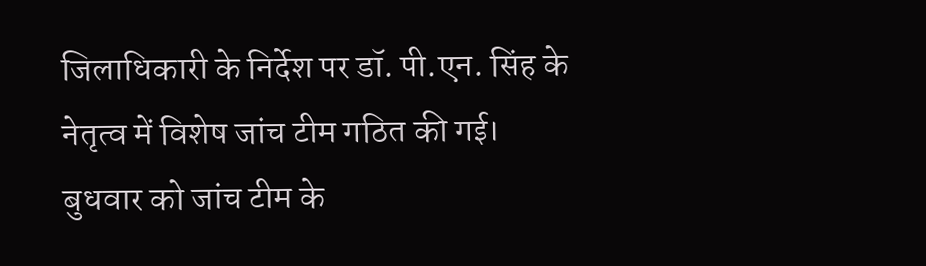जिलाधिकारी के निर्देश पर डॉ. पी.एन. सिंह के नेतृत्व में विशेष जांच टीम गठित की गई।
बुधवार को जांच टीम के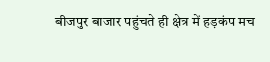बीजपुर बाजार पहुंचते ही क्षेत्र में हड़कंप मच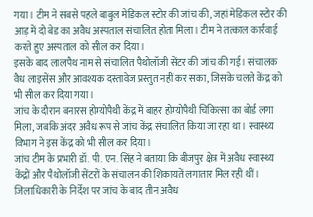गया। टीम ने सबसे पहले बाबुल मेडिकल स्टोर की जांच की, जहां मेडिकल स्टोर की आड़ में दो बेड का अवैध अस्पताल संचालित होता मिला। टीम ने तत्काल कार्रवाई करते हुए अस्पताल को सील कर दिया।
इसके बाद लालपैथ नाम से संचालित पैथोलॉजी सेंटर की जांच की गई। संचालक वैध लाइसेंस और आवश्यक दस्तावेज प्रस्तुत नहीं कर सका, जिसके चलते केंद्र को भी सील कर दिया गया।
जांच के दौरान बनारस होम्योपैथी केंद्र में बाहर होम्योपैथी चिकित्सा का बोर्ड लगा मिला, जबकि अंदर अवैध रूप से जांच केंद्र संचालित किया जा रहा था। स्वास्थ्य विभाग ने इस केंद्र को भी सील कर दिया।
जांच टीम के प्रभारी डॉ. पी. एन. सिंह ने बताया कि बीजपुर क्षेत्र में अवैध स्वास्थ्य केंद्रों और पैथोलॉजी सेंटरों के संचालन की शिकायतें लगातार मिल रही थीं। जिलाधिकारी के निर्देश पर जांच के बाद तीन अवैध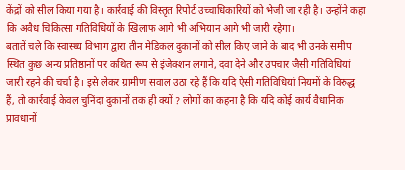केंद्रों को सील किया गया है। कार्रवाई की विस्तृत रिपोर्ट उच्चाधिकारियों को भेजी जा रही है। उन्होंने कहा कि अवैध चिकित्सा गतिविधियों के खिलाफ आगे भी अभियान आगे भी जारी रहेगा।
बतातें चले कि स्वास्थ्य विभाग द्वारा तीन मेडिकल दुकानों को सील किए जाने के बाद भी उनके समीप स्थित कुछ अन्य प्रतिष्ठानों पर कथित रूप से इंजेक्शन लगाने, दवा देने और उपचार जैसी गतिविधियां जारी रहने की चर्चा है। इसे लेकर ग्रामीण सवाल उठा रहे हैं कि यदि ऐसी गतिविधियां नियमों के विरुद्ध हैं, तो कार्रवाई केवल चुनिंदा दुकानों तक ही क्यों ? लोगों का कहना है कि यदि कोई कार्य वैधानिक प्रावधानों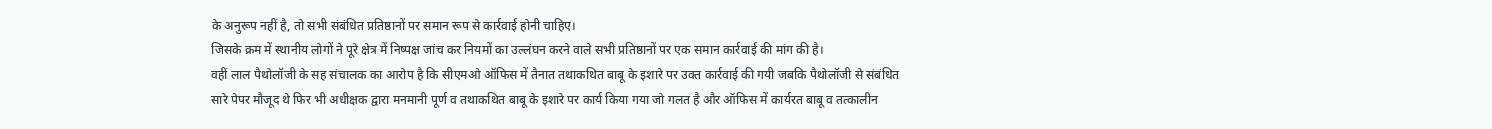के अनुरूप नहीं है, तो सभी संबंधित प्रतिष्ठानों पर समान रूप से कार्रवाई होनी चाहिए।
जिसके क्रम में स्थानीय लोगों ने पूरे क्षेत्र में निष्पक्ष जांच कर नियमों का उल्लंघन करने वाले सभी प्रतिष्ठानों पर एक समान कार्रवाई की मांग की है।
वहीं लाल पैथोलॉजी के सह संचालक का आरोप है कि सीएमओ ऑफिस में तैनात तथाकथित बाबू के इशारे पर उक्त कार्रवाई की गयी जबकि पैथोलॉजी से संबंधित सारे पेपर मौजूद थे फिर भी अधीक्षक द्वारा मनमानी पूर्ण व तथाकथित बाबू के इशारे पर कार्य किया गया जो गलत है और ऑफिस में कार्यरत बाबू व तत्कालीन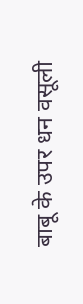बाबू के उपर धन वसूली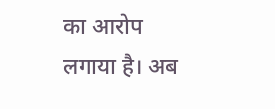का आरोप लगाया है। अब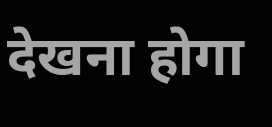देखना होगा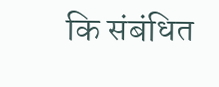कि संबंधित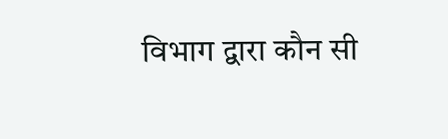विभाग द्वारा कौन सी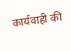कार्यवाही की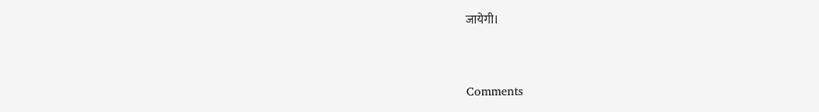जायेगी।


Comments